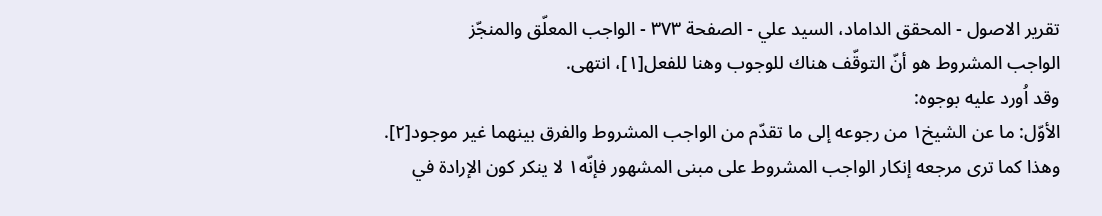تقریر الاصول - المحقق الداماد، السيد علي - الصفحة ٣٧٣ - الواجب المعلّق والمنجّز
الواجب المشروط هو أنّ التوقّف هناك للوجوب وهنا للفعل[١]، انتهى.
وقد اُورد عليه بوجوه:
الأوّل: ما عن الشيخ١ من رجوعه إلى ما تقدّم من الواجب المشروط والفرق بينهما غير موجود[٢].
وهذا كما ترى مرجعه إنكار الواجب المشروط على مبنى المشهور فإنّه١ لا ينكر كون الإرادة في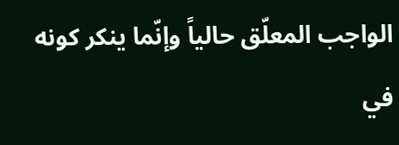الواجب المعلّق حالياً وإنّما ينكر كونه في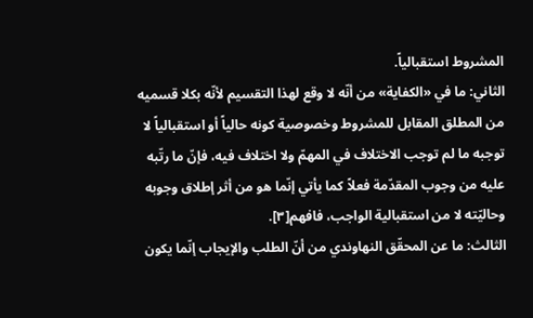المشروط استقبالياً.
الثاني: ما في «الكفاية» من أنّه لا وقع لهذا التقسيم لأنّه بكلا قسميه من المطلق المقابل للمشروط وخصوصية كونه حالياً أو استقبالياً لا توجبه ما لم توجب الاختلاف في المهمّ ولا اختلاف فيه، فإنّ ما رتّبه عليه من وجوب المقدّمة فعلاً كما يأتي إنّما هو من أثر إطلاق وجوبه وحاليّته لا من استقبالية الواجب، فافهم[٣].
الثالث: ما عن المحقّق النهاوندي من أنّ الطلب والإيجاب إنّما يكون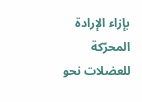بإزاء الإرادة المحرّكة للعضلات نحو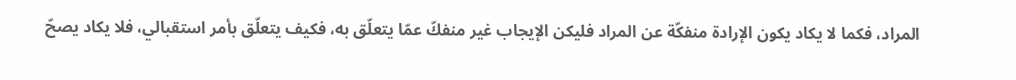المراد، فكما لا يكاد يكون الإرادة منفكّة عن المراد فليكن الإيجاب غير منفكّ عمّا يتعلّق به، فكيف يتعلّق بأمر استقبالي، فلا يكاد يصحّ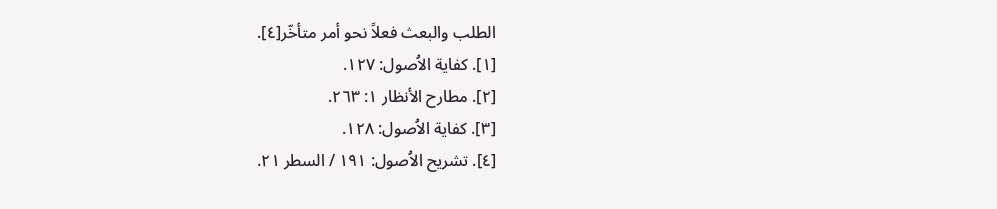الطلب والبعث فعلاً نحو أمر متأخّر[٤].
[١]. كفاية الاُصول: ١٢٧.
[٢]. مطارح الأنظار ١: ٢٦٣.
[٣]. كفاية الاُصول: ١٢٨.
[٤]. تشريح الاُصول: ١٩١ / السطر ٢١.